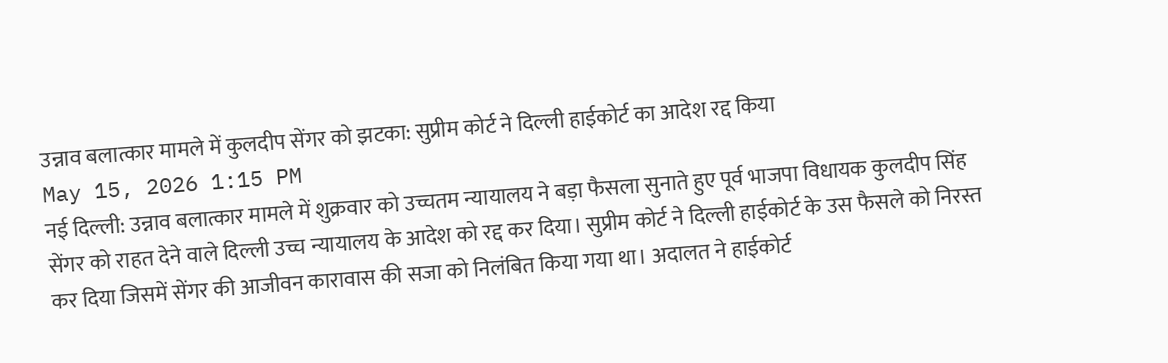उन्नाव बलात्कार मामले में कुलदीप सेंगर को झटका: सुप्रीम कोर्ट ने दिल्ली हाईकोर्ट का आदेश रद्द किया
May 15, 2026 1:15 PM
नई दिल्ली: उन्नाव बलात्कार मामले में शुक्रवार को उच्चतम न्यायालय ने बड़ा फैसला सुनाते हुए पूर्व भाजपा विधायक कुलदीप सिंह सेंगर को राहत देने वाले दिल्ली उच्च न्यायालय के आदेश को रद्द कर दिया। सुप्रीम कोर्ट ने दिल्ली हाईकोर्ट के उस फैसले को निरस्त कर दिया जिसमें सेंगर की आजीवन कारावास की सजा को निलंबित किया गया था। अदालत ने हाईकोर्ट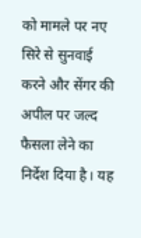को मामले पर नए सिरे से सुनवाई करने और सेंगर की अपील पर जल्द फैसला लेने का निर्देश दिया है। यह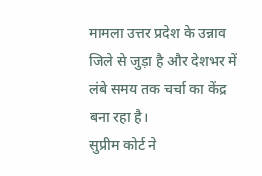मामला उत्तर प्रदेश के उन्नाव जिले से जुड़ा है और देशभर में लंबे समय तक चर्चा का केंद्र बना रहा है।
सुप्रीम कोर्ट ने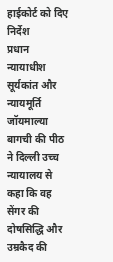हाईकोर्ट को दिए निर्देश
प्रधान न्यायाधीश सूर्यकांत और न्यायमूर्ति जॉयमाल्या बागची की पीठ ने दिल्ली उच्च न्यायालय से कहा कि वह सेंगर की दोषसिद्धि और उम्रकैद की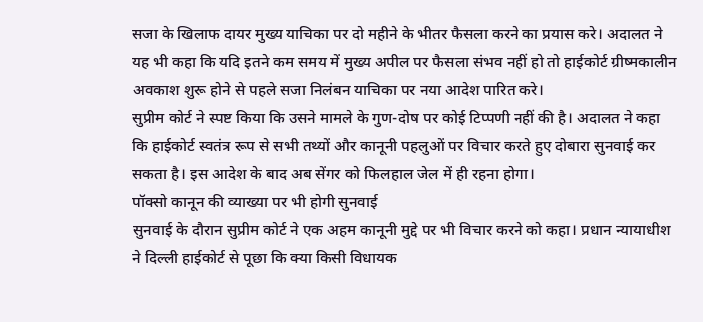सजा के खिलाफ दायर मुख्य याचिका पर दो महीने के भीतर फैसला करने का प्रयास करे। अदालत ने यह भी कहा कि यदि इतने कम समय में मुख्य अपील पर फैसला संभव नहीं हो तो हाईकोर्ट ग्रीष्मकालीन अवकाश शुरू होने से पहले सजा निलंबन याचिका पर नया आदेश पारित करे।
सुप्रीम कोर्ट ने स्पष्ट किया कि उसने मामले के गुण-दोष पर कोई टिप्पणी नहीं की है। अदालत ने कहा कि हाईकोर्ट स्वतंत्र रूप से सभी तथ्यों और कानूनी पहलुओं पर विचार करते हुए दोबारा सुनवाई कर सकता है। इस आदेश के बाद अब सेंगर को फिलहाल जेल में ही रहना होगा।
पॉक्सो कानून की व्याख्या पर भी होगी सुनवाई
सुनवाई के दौरान सुप्रीम कोर्ट ने एक अहम कानूनी मुद्दे पर भी विचार करने को कहा। प्रधान न्यायाधीश ने दिल्ली हाईकोर्ट से पूछा कि क्या किसी विधायक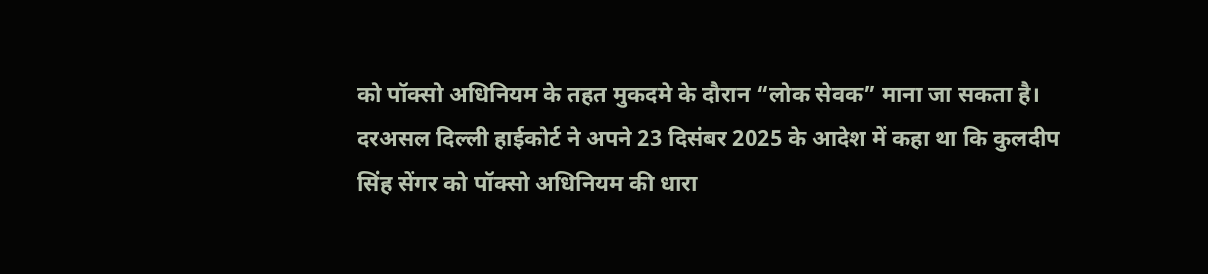को पॉक्सो अधिनियम के तहत मुकदमे के दौरान “लोक सेवक” माना जा सकता है।
दरअसल दिल्ली हाईकोर्ट ने अपने 23 दिसंबर 2025 के आदेश में कहा था कि कुलदीप सिंह सेंगर को पॉक्सो अधिनियम की धारा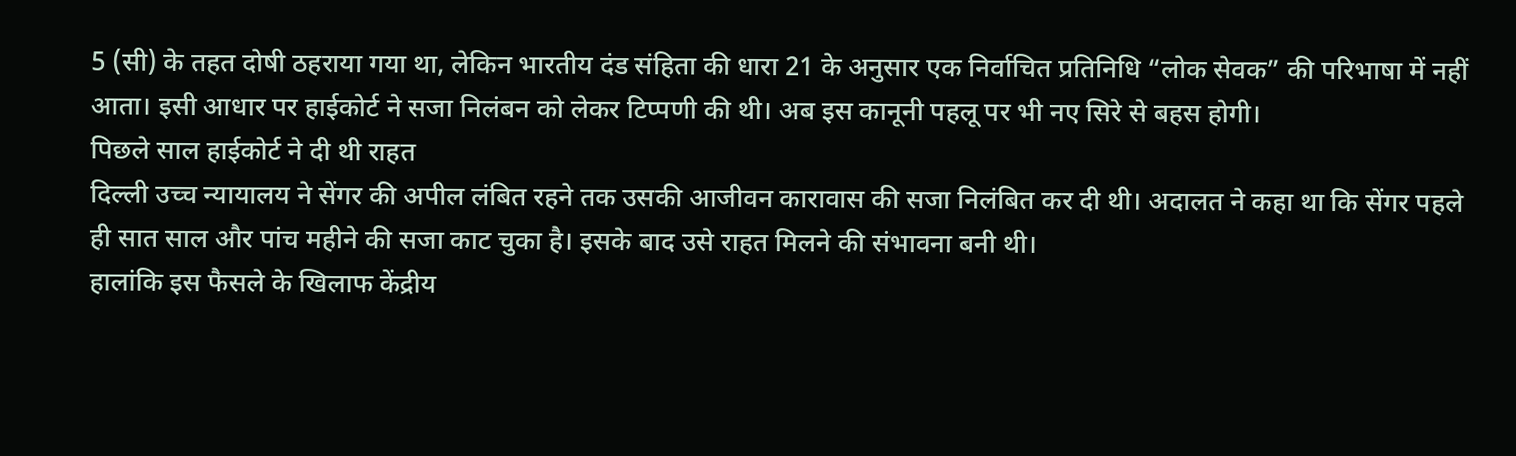5 (सी) के तहत दोषी ठहराया गया था, लेकिन भारतीय दंड संहिता की धारा 21 के अनुसार एक निर्वाचित प्रतिनिधि “लोक सेवक” की परिभाषा में नहीं आता। इसी आधार पर हाईकोर्ट ने सजा निलंबन को लेकर टिप्पणी की थी। अब इस कानूनी पहलू पर भी नए सिरे से बहस होगी।
पिछले साल हाईकोर्ट ने दी थी राहत
दिल्ली उच्च न्यायालय ने सेंगर की अपील लंबित रहने तक उसकी आजीवन कारावास की सजा निलंबित कर दी थी। अदालत ने कहा था कि सेंगर पहले ही सात साल और पांच महीने की सजा काट चुका है। इसके बाद उसे राहत मिलने की संभावना बनी थी।
हालांकि इस फैसले के खिलाफ केंद्रीय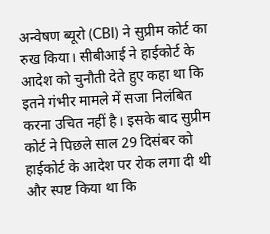अन्वेषण ब्यूरो (CBI) ने सुप्रीम कोर्ट का रुख किया। सीबीआई ने हाईकोर्ट के आदेश को चुनौती देते हुए कहा था कि इतने गंभीर मामले में सजा निलंबित करना उचित नहीं है। इसके बाद सुप्रीम कोर्ट ने पिछले साल 29 दिसंबर को हाईकोर्ट के आदेश पर रोक लगा दी थी और स्पष्ट किया था कि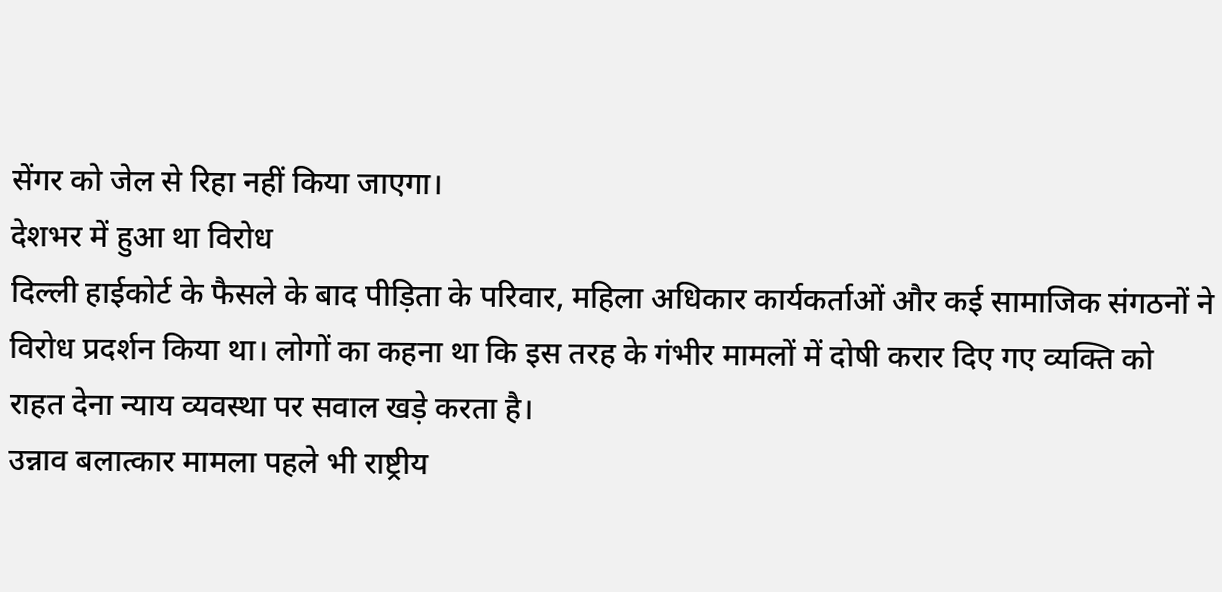सेंगर को जेल से रिहा नहीं किया जाएगा।
देशभर में हुआ था विरोध
दिल्ली हाईकोर्ट के फैसले के बाद पीड़िता के परिवार, महिला अधिकार कार्यकर्ताओं और कई सामाजिक संगठनों ने विरोध प्रदर्शन किया था। लोगों का कहना था कि इस तरह के गंभीर मामलों में दोषी करार दिए गए व्यक्ति को राहत देना न्याय व्यवस्था पर सवाल खड़े करता है।
उन्नाव बलात्कार मामला पहले भी राष्ट्रीय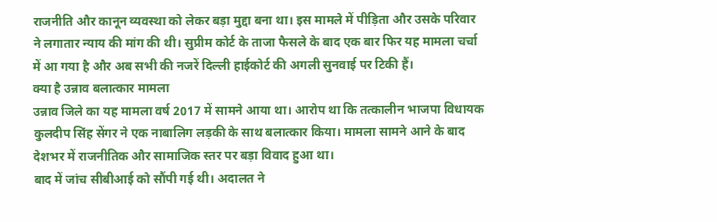राजनीति और कानून व्यवस्था को लेकर बड़ा मुद्दा बना था। इस मामले में पीड़िता और उसके परिवार ने लगातार न्याय की मांग की थी। सुप्रीम कोर्ट के ताजा फैसले के बाद एक बार फिर यह मामला चर्चा में आ गया है और अब सभी की नजरें दिल्ली हाईकोर्ट की अगली सुनवाई पर टिकी हैं।
क्या है उन्नाव बलात्कार मामला
उन्नाव जिले का यह मामला वर्ष 2017 में सामने आया था। आरोप था कि तत्कालीन भाजपा विधायक कुलदीप सिंह सेंगर ने एक नाबालिग लड़की के साथ बलात्कार किया। मामला सामने आने के बाद देशभर में राजनीतिक और सामाजिक स्तर पर बड़ा विवाद हुआ था।
बाद में जांच सीबीआई को सौंपी गई थी। अदालत ने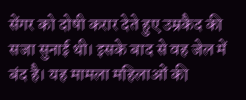सेंगर को दोषी करार देते हुए उम्रकैद की सजा सुनाई थी। इसके बाद से वह जेल में बंद है। यह मामला महिलाओं की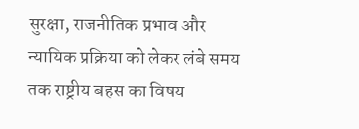सुरक्षा, राजनीतिक प्रभाव और न्यायिक प्रक्रिया को लेकर लंबे समय तक राष्ट्रीय बहस का विषय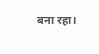बना रहा।